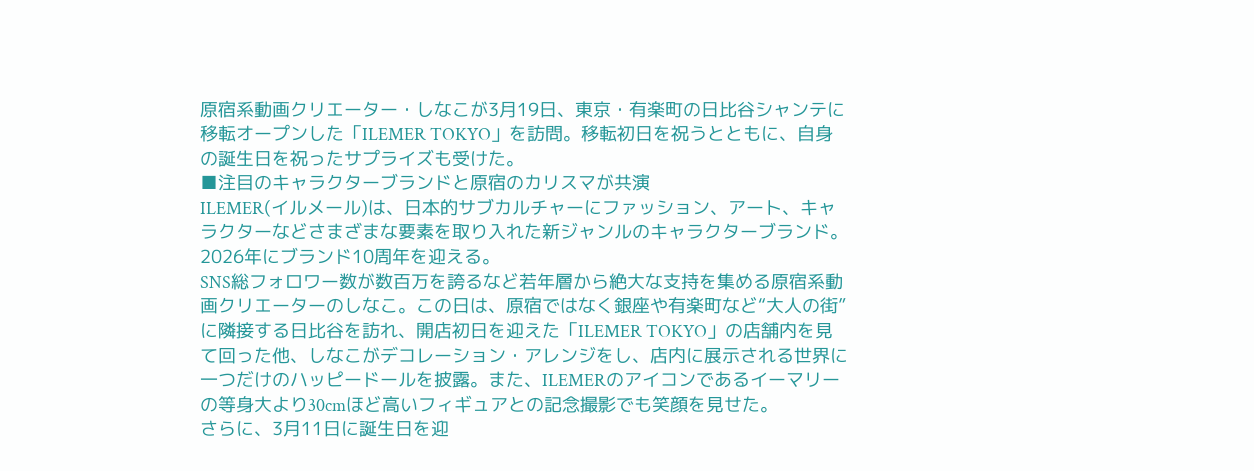原宿系動画クリエーター・しなこが3月19日、東京・有楽町の日比谷シャンテに移転オープンした「ILEMER TOKYO」を訪問。移転初日を祝うとともに、自身の誕生日を祝ったサプライズも受けた。
■注目のキャラクターブランドと原宿のカリスマが共演
ILEMER(イルメール)は、日本的サブカルチャーにファッション、アート、キャラクターなどさまざまな要素を取り入れた新ジャンルのキャラクターブランド。2026年にブランド10周年を迎える。
SNS総フォロワー数が数百万を誇るなど若年層から絶大な支持を集める原宿系動画クリエーターのしなこ。この日は、原宿ではなく銀座や有楽町など“大人の街”に隣接する日比谷を訪れ、開店初日を迎えた「ILEMER TOKYO」の店舗内を見て回った他、しなこがデコレーション・アレンジをし、店内に展示される世界に一つだけのハッピードールを披露。また、ILEMERのアイコンであるイーマリーの等身大より30cmほど高いフィギュアとの記念撮影でも笑顔を見せた。
さらに、3月11日に誕生日を迎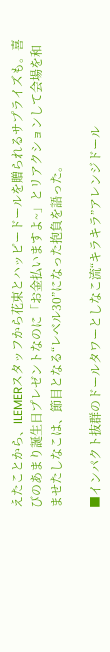えたことから、ILEMERスタッフから花束とハッピードールを贈られるサプライズも。喜びのあまり誕生日プレゼントなのに「お金払いますよ~」とリアクションして会場を和ませたしなこは、節目となる“レベル30”になった抱負を語った。

■インパクト抜群のドールタワーとしなこ流“キラキラ”アレンジドール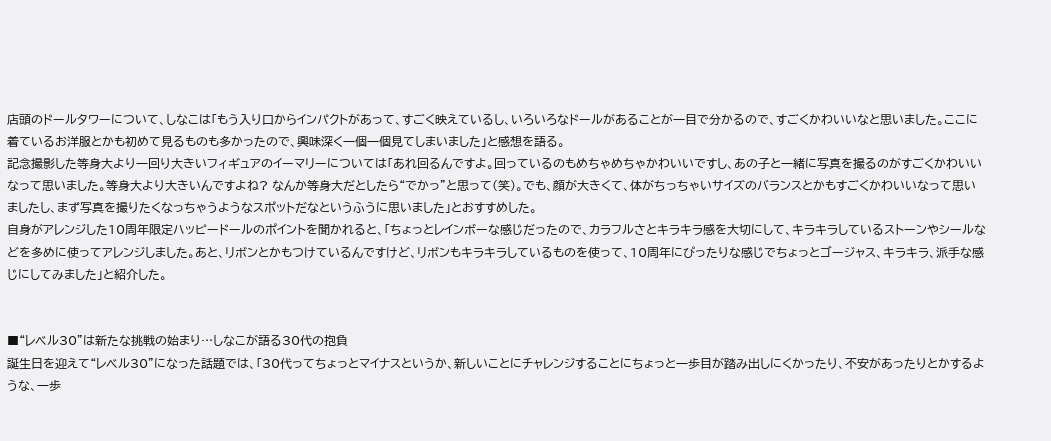店頭のドールタワーについて、しなこは「もう入り口からインパクトがあって、すごく映えているし、いろいろなドールがあることが一目で分かるので、すごくかわいいなと思いました。ここに着ているお洋服とかも初めて見るものも多かったので、興味深く一個一個見てしまいました」と感想を語る。
記念撮影した等身大より一回り大きいフィギュアのイーマリーについては「あれ回るんですよ。回っているのもめちゃめちゃかわいいですし、あの子と一緒に写真を撮るのがすごくかわいいなって思いました。等身大より大きいんですよね? なんか等身大だとしたら“でかっ”と思って(笑)。でも、顔が大きくて、体がちっちゃいサイズのバランスとかもすごくかわいいなって思いましたし、まず写真を撮りたくなっちゃうようなスポットだなというふうに思いました」とおすすめした。
自身がアレンジした10周年限定ハッピードールのポイントを聞かれると、「ちょっとレインボーな感じだったので、カラフルさとキラキラ感を大切にして、キラキラしているストーンやシールなどを多めに使ってアレンジしました。あと、リボンとかもつけているんですけど、リボンもキラキラしているものを使って、10周年にぴったりな感じでちょっとゴージャス、キラキラ、派手な感じにしてみました」と紹介した。


■“レベル30”は新たな挑戦の始まり…しなこが語る30代の抱負
誕生日を迎えて“レベル30”になった話題では、「30代ってちょっとマイナスというか、新しいことにチャレンジすることにちょっと一歩目が踏み出しにくかったり、不安があったりとかするような、一歩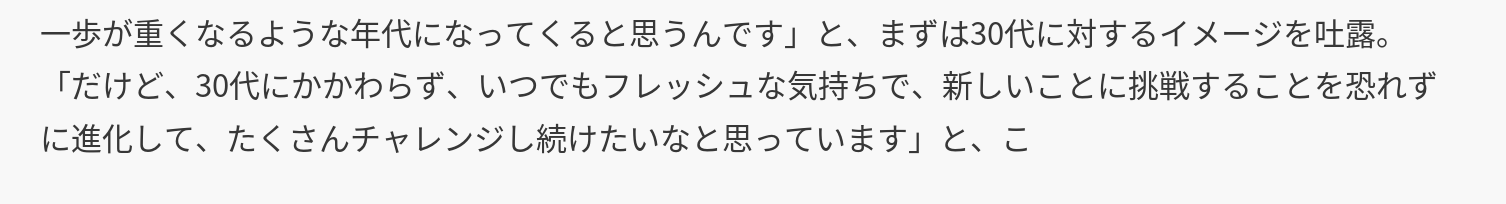一歩が重くなるような年代になってくると思うんです」と、まずは30代に対するイメージを吐露。
「だけど、30代にかかわらず、いつでもフレッシュな気持ちで、新しいことに挑戦することを恐れずに進化して、たくさんチャレンジし続けたいなと思っています」と、こ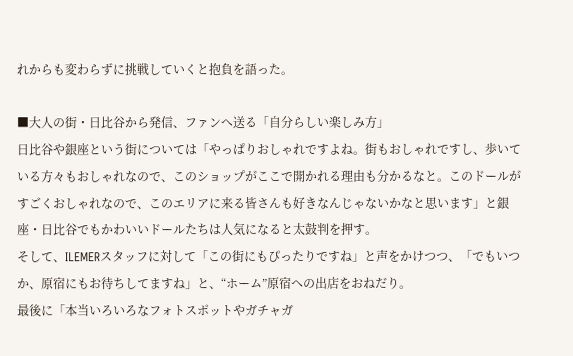れからも変わらずに挑戦していくと抱負を語った。

■大人の街・日比谷から発信、ファンへ送る「自分らしい楽しみ方」
日比谷や銀座という街については「やっぱりおしゃれですよね。街もおしゃれですし、歩いている方々もおしゃれなので、このショップがここで開かれる理由も分かるなと。このドールがすごくおしゃれなので、このエリアに来る皆さんも好きなんじゃないかなと思います」と銀座・日比谷でもかわいいドールたちは人気になると太鼓判を押す。
そして、ILEMERスタッフに対して「この街にもぴったりですね」と声をかけつつ、「でもいつか、原宿にもお待ちしてますね」と、“ホーム”原宿への出店をおねだり。
最後に「本当いろいろなフォトスポットやガチャガ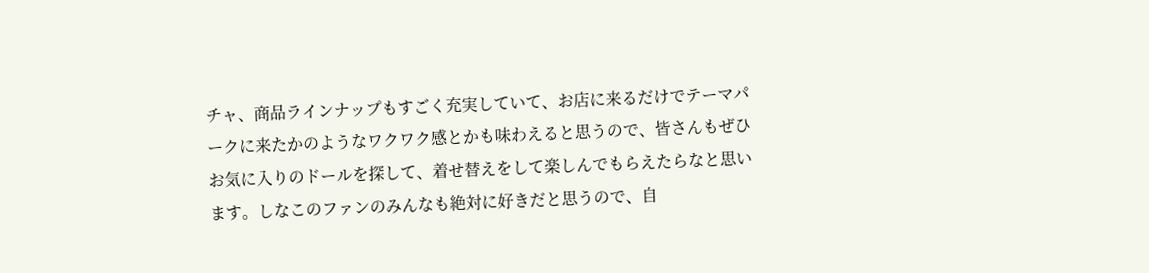チャ、商品ラインナップもすごく充実していて、お店に来るだけでテーマパークに来たかのようなワクワク感とかも味わえると思うので、皆さんもぜひお気に入りのドールを探して、着せ替えをして楽しんでもらえたらなと思います。しなこのファンのみんなも絶対に好きだと思うので、自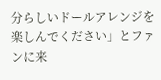分らしいドールアレンジを楽しんでください」とファンに来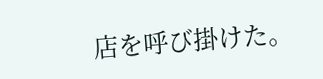店を呼び掛けた。